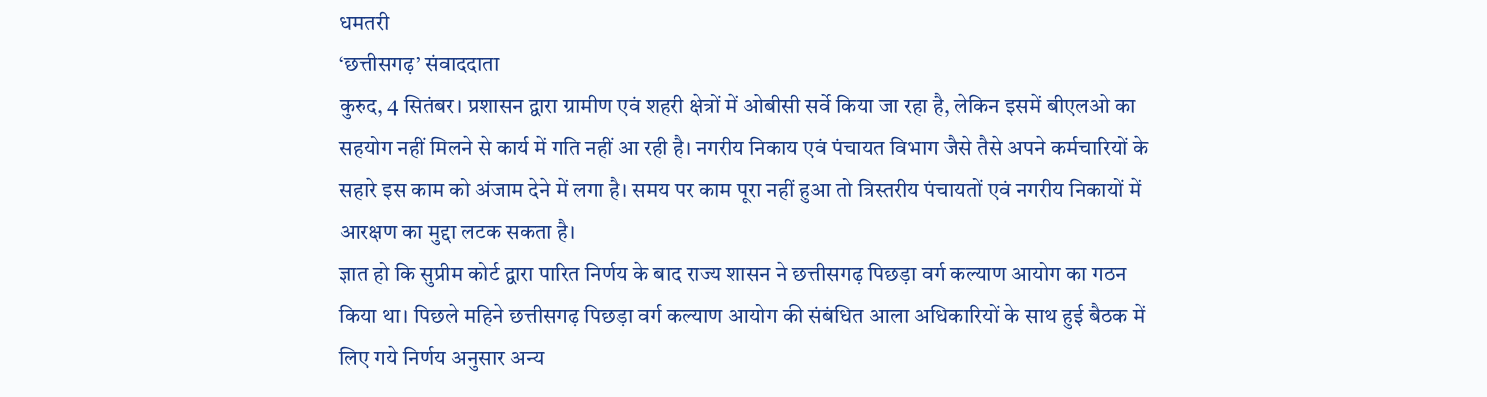धमतरी
‘छत्तीसगढ़’ संवाददाता
कुरुद, 4 सितंबर। प्रशासन द्वारा ग्रामीण एवं शहरी क्षेत्रों में ओबीसी सर्वे किया जा रहा है, लेकिन इसमें बीएलओ का सहयोग नहीं मिलने से कार्य में गति नहीं आ रही है। नगरीय निकाय एवं पंचायत विभाग जैसे तैसे अपने कर्मचारियों के सहारे इस काम को अंजाम देने में लगा है। समय पर काम पूरा नहीं हुआ तो त्रिस्तरीय पंचायतों एवं नगरीय निकायों में आरक्षण का मुद्दा लटक सकता है।
ज्ञात हो कि सुप्रीम कोर्ट द्वारा पारित निर्णय के बाद राज्य शासन ने छत्तीसगढ़ पिछड़ा वर्ग कल्याण आयोग का गठन किया था। पिछले महिने छत्तीसगढ़ पिछड़ा वर्ग कल्याण आयोग की संबंधित आला अधिकारियों के साथ हुई बैठक में लिए गये निर्णय अनुसार अन्य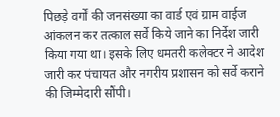पिछड़े वर्गों की जनसंख्या का वार्ड एवं ग्राम वाईज आंकलन कर तत्काल सर्वे किये जाने का निर्देश जारी किया गया था। इसके लिए धमतरी कलेक्टर ने आदेश जारी कर पंचायत और नगरीय प्रशासन को सर्वे कराने की जिम्मेदारी सौंपी।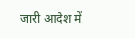जारी आदेश में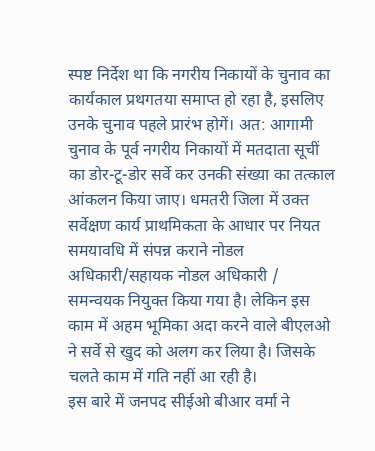स्पष्ट निर्देश था कि नगरीय निकायों के चुनाव का कार्यकाल प्रथगतया समाप्त हो रहा है, इसलिए उनके चुनाव पहले प्रारंभ होगें। अत: आगामी चुनाव के पूर्व नगरीय निकायों में मतदाता सूचीं का डोर-टू-डोर सर्वे कर उनकी संख्या का तत्काल आंकलन किया जाए। धमतरी जिला में उक्त सर्वेक्षण कार्य प्राथमिकता के आधार पर नियत समयावधि में संपन्न कराने नोडल अधिकारी/सहायक नोडल अधिकारी / समन्वयक नियुक्त किया गया है। लेकिन इस काम में अहम भूमिका अदा करने वाले बीएलओ ने सर्वे से खुद को अलग कर लिया है। जिसके चलते काम में गति नहीं आ रही है।
इस बारे में जनपद सीईओ बीआर वर्मा ने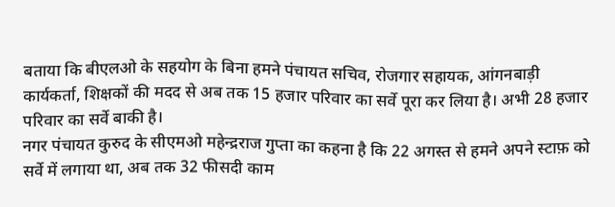बताया कि बीएलओ के सहयोग के बिना हमने पंचायत सचिव, रोजगार सहायक, आंगनबाड़ी कार्यकर्ता, शिक्षकों की मदद से अब तक 15 हजार परिवार का सर्वे पूरा कर लिया है। अभी 28 हजार परिवार का सर्वे बाकी है।
नगर पंचायत कुरुद के सीएमओ महेन्द्रराज गुप्ता का कहना है कि 22 अगस्त से हमने अपने स्टाफ़ को सर्वे में लगाया था, अब तक 32 फीसदी काम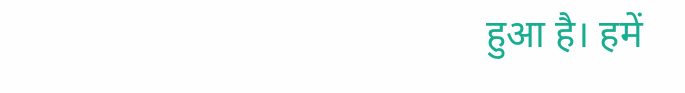हुआ है। हमें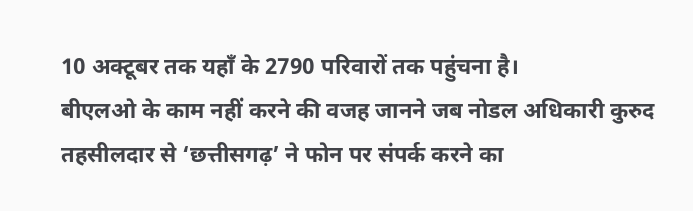10 अक्टूबर तक यहाँ के 2790 परिवारों तक पहुंचना है।
बीएलओ के काम नहीं करने की वजह जानने जब नोडल अधिकारी कुरुद तहसीलदार से ‘छत्तीसगढ़’ ने फोन पर संपर्क करने का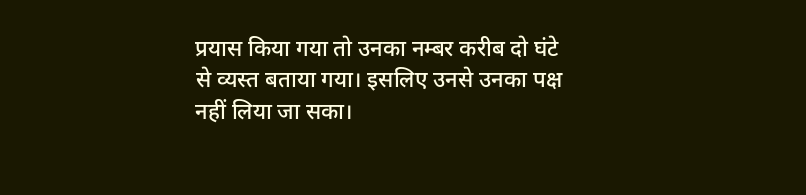प्रयास किया गया तो उनका नम्बर करीब दो घंटे से व्यस्त बताया गया। इसलिए उनसे उनका पक्ष नहीं लिया जा सका।